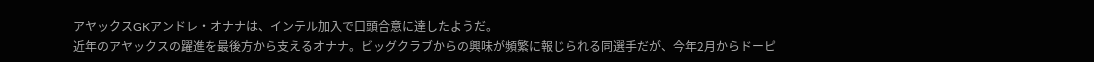アヤックスGKアンドレ・オナナは、インテル加入で口頭合意に達したようだ。
近年のアヤックスの躍進を最後方から支えるオナナ。ビッグクラブからの興味が頻繁に報じられる同選手だが、今年2月からドーピ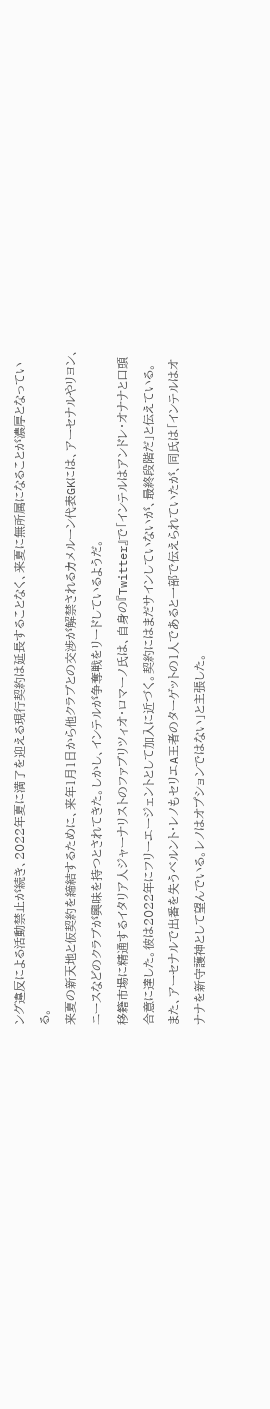ング違反による活動禁止が続き、2022年夏に満了を迎える現行契約は延長することなく、来夏に無所属になることが濃厚となっている。
来夏の新天地と仮契約を締結するために、来年1月1日から他クラブとの交渉が解禁されるカメルーン代表GKには、アーセナルやリヨン、ニースなどのクラブが興味を持つとされてきた。しかし、インテルが争奪戦をリードしているようだ。
移籍市場に精通するイタリア人ジャーナリストのファブリツィオ・ロマーノ氏は、自身の『Twitter』で「インテルはアンドレ・オナナと口頭合意に達した。彼は2022年にフリーエージェントとして加入に近づく。契約にはまだサインしていないが、最終段階だ」と伝えている。
また、アーセナルで出番を失うベルント・レノもセリエA王者のターゲットの1人であると一部で伝えられていたが、同氏は「インテルはオナナを新守護神として望んでいる。レノはオプションではない」と主張した。